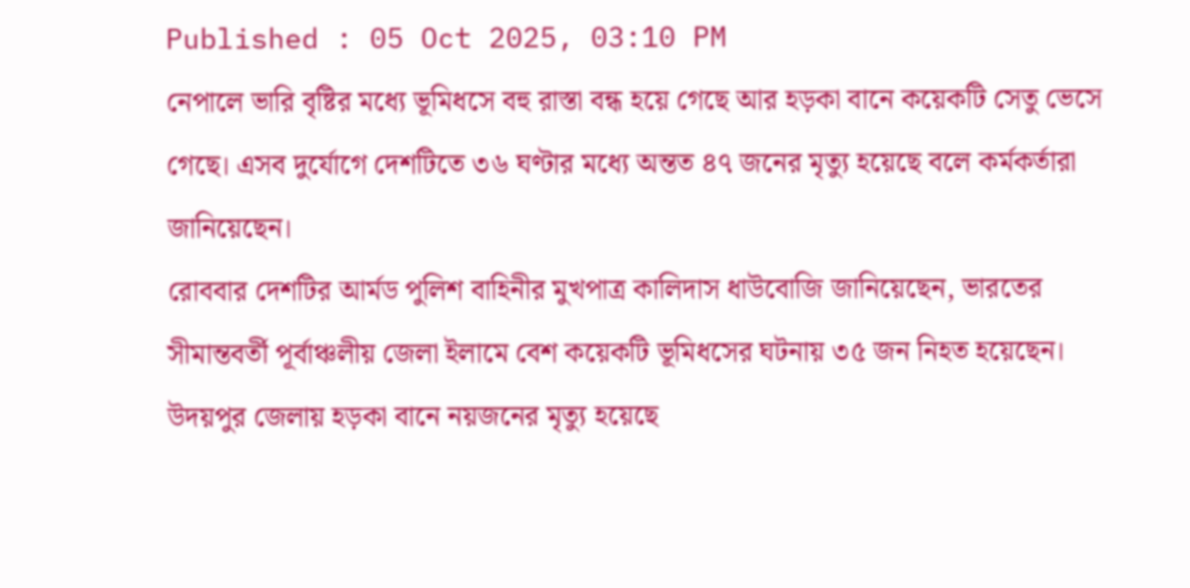Published : 05 Oct 2025, 03:10 PM
নেপালে ভারি বৃষ্টির মধ্যে ভূমিধসে বহু রাস্তা বন্ধ হয়ে গেছে আর হড়কা বানে কয়েকটি সেতু ভেসে গেছে। এসব দুর্যোগে দেশটিতে ৩৬ ঘণ্টার মধ্যে অন্তত ৪৭ জনের মৃত্যু হয়েছে বলে কর্মকর্তারা জানিয়েছেন।
রোববার দেশটির আর্মড পুলিশ বাহিনীর মুখপাত্র কালিদাস ধাউবোজি জানিয়েছেন, ভারতের সীমান্তবর্তী পূর্বাঞ্চলীয় জেলা ইলামে বেশ কয়েকটি ভূমিধসের ঘটনায় ৩৫ জন নিহত হয়েছেন। উদয়পুর জেলায় হড়কা বানে নয়জনের মৃত্যু হয়েছে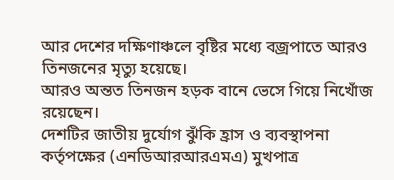আর দেশের দক্ষিণাঞ্চলে বৃষ্টির মধ্যে বজ্রপাতে আরও তিনজনের মৃত্যু হয়েছে।
আরও অন্তত তিনজন হড়ক বানে ভেসে গিয়ে নিখোঁজ রয়েছেন।
দেশটির জাতীয় দুর্যোগ ঝুঁকি হ্রাস ও ব্যবস্থাপনা কর্তৃপক্ষের (এনডিআরআরএমএ) মুখপাত্র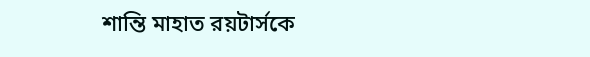শান্তি মাহাত রয়টার্সকে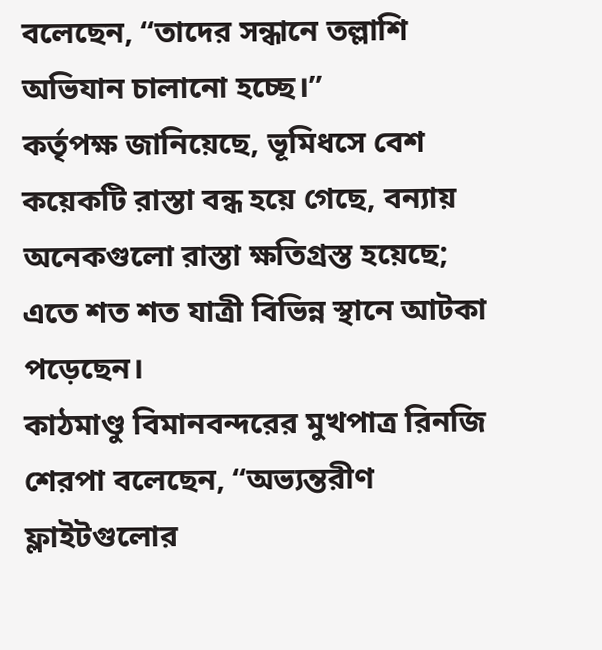বলেছেন, “তাদের সন্ধানে তল্লাশি অভিযান চালানো হচ্ছে।”
কর্তৃপক্ষ জানিয়েছে, ভূমিধসে বেশ কয়েকটি রাস্তা বন্ধ হয়ে গেছে, বন্যায় অনেকগুলো রাস্তা ক্ষতিগ্রস্ত হয়েছে; এতে শত শত যাত্রী বিভিন্ন স্থানে আটকা পড়েছেন।
কাঠমাণ্ডু বিমানবন্দরের মুখপাত্র রিনজি শেরপা বলেছেন, “অভ্যন্তরীণ ফ্লাইটগুলোর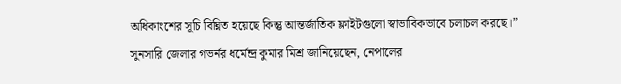অধিকাংশের সূচি বিঘ্নিত হয়েছে কিন্তু আন্তর্জাতিক ফ্লাইটগুলো স্বাভাবিকভাবে চলাচল করছে।”
সুনসারি জেলার গভর্নর ধর্মেন্দ্র কুমার মিশ্র জানিয়েছেন, নেপালের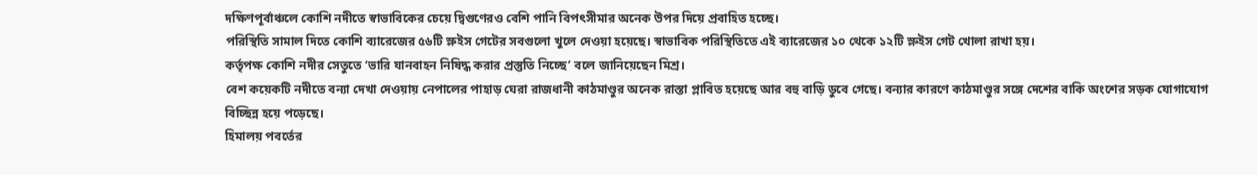দক্ষিণপূর্বাঞ্চলে কোশি নদীতে স্বাভাবিকের চেয়ে দ্বিগুণেরও বেশি পানি বিপৎসীমার অনেক উপর দিয়ে প্রবাহিত হচ্ছে।
পরিস্থিতি সামাল দিতে কোশি ব্যারেজের ৫৬টি স্লুইস গেটের সবগুলো খুলে দেওয়া হয়েছে। স্বাভাবিক পরিস্থিতিতে এই ব্যারেজের ১০ থেকে ১২টি স্লুইস গেট খোলা রাখা হয়।
কর্তৃপক্ষ কোশি নদীর সেতুতে ‘ভারি যানবাহন নিষিদ্ধ করার প্রস্তুতি নিচ্ছে’ বলে জানিয়েছেন মিশ্র।
বেশ কয়েকটি নদীতে বন্যা দেখা দেওয়ায় নেপালের পাহাড় ঘেরা রাজধানী কাঠমাণ্ডুর অনেক রাস্তা প্লাবিত হয়েছে আর বহু বাড়ি ডুবে গেছে। বন্যার কারণে কাঠমাণ্ডুর সঙ্গে দেশের বাকি অংশের সড়ক যোগাযোগ বিচ্ছিন্ন হয়ে পড়েছে।
হিমালয় পবর্তের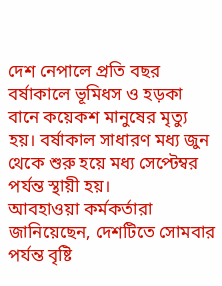দেশ নেপালে প্রতি বছর বর্ষাকালে ভূমিধস ও হড়কা বানে কয়েকশ মানুষের মৃত্যু হয়। বর্ষাকাল সাধারণ মধ্য জুন থেকে শুরু হয়ে মধ্য সেপ্টেম্বর পর্যন্ত স্থায়ী হয়।
আবহাওয়া কর্মকর্তারা জানিয়েছেন, দেশটিতে সোমবার পর্যন্ত বৃষ্টি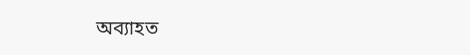অব্যাহত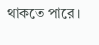থাকতে পারে।